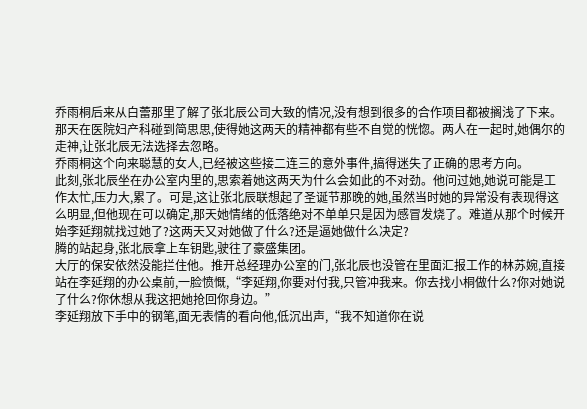乔雨桐后来从白蕾那里了解了张北辰公司大致的情况,没有想到很多的合作项目都被搁浅了下来。那天在医院妇产科碰到简思思,使得她这两天的精神都有些不自觉的恍惚。两人在一起时,她偶尔的走神,让张北辰无法选择去忽略。
乔雨桐这个向来聪慧的女人,已经被这些接二连三的意外事件,搞得迷失了正确的思考方向。
此刻,张北辰坐在办公室内里的,思索着她这两天为什么会如此的不对劲。他问过她,她说可能是工作太忙,压力大,累了。可是,这让张北辰联想起了圣诞节那晚的她,虽然当时她的异常没有表现得这么明显,但他现在可以确定,那天她情绪的低落绝对不单单只是因为感冒发烧了。难道从那个时候开始李延翔就找过她了?这两天又对她做了什么?还是逼她做什么决定?
腾的站起身,张北辰拿上车钥匙,驶往了豪盛集团。
大厅的保安依然没能拦住他。推开总经理办公室的门,张北辰也没管在里面汇报工作的林苏婉,直接站在李延翔的办公桌前,一脸愤慨,“李延翔,你要对付我,只管冲我来。你去找小桐做什么?你对她说了什么?你休想从我这把她抢回你身边。”
李延翔放下手中的钢笔,面无表情的看向他,低沉出声,“我不知道你在说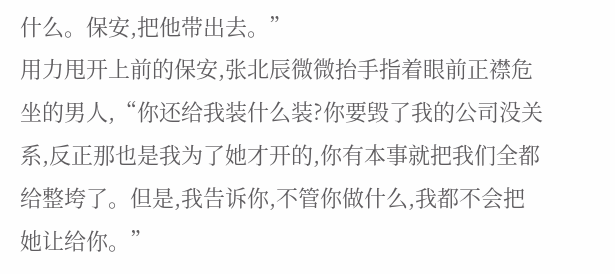什么。保安,把他带出去。”
用力甩开上前的保安,张北辰微微抬手指着眼前正襟危坐的男人,“你还给我装什么装?你要毁了我的公司没关系,反正那也是我为了她才开的,你有本事就把我们全都给整垮了。但是,我告诉你,不管你做什么,我都不会把她让给你。”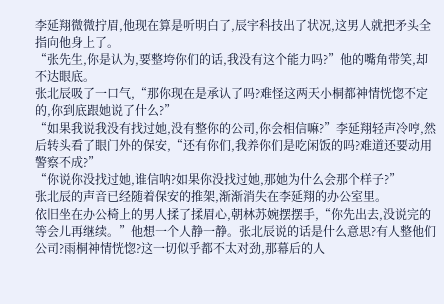李延翔微微拧眉,他现在算是听明白了,辰宇科技出了状况,这男人就把矛头全指向他身上了。
“张先生,你是认为,要整垮你们的话,我没有这个能力吗?”他的嘴角带笑,却不达眼底。
张北辰吸了一口气,“那你现在是承认了吗?难怪这两天小桐都神情恍惚不定的,你到底跟她说了什么?”
“如果我说我没有找过她,没有整你的公司,你会相信嘛?”李延翔轻声冷哼,然后转头看了眼门外的保安,“还有你们,我养你们是吃闲饭的吗?难道还要动用警察不成?”
“你说你没找过她,谁信呐?如果你没找过她,那她为什么会那个样子?”
张北辰的声音已经随着保安的推架,渐渐消失在李延翔的办公室里。
依旧坐在办公椅上的男人揉了揉眉心,朝林苏婉摆摆手,“你先出去,没说完的等会儿再继续。”他想一个人静一静。张北辰说的话是什么意思?有人整他们公司?雨桐神情恍惚?这一切似乎都不太对劲,那幕后的人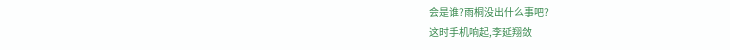会是谁?雨桐没出什么事吧?
这时手机响起,李延翔敛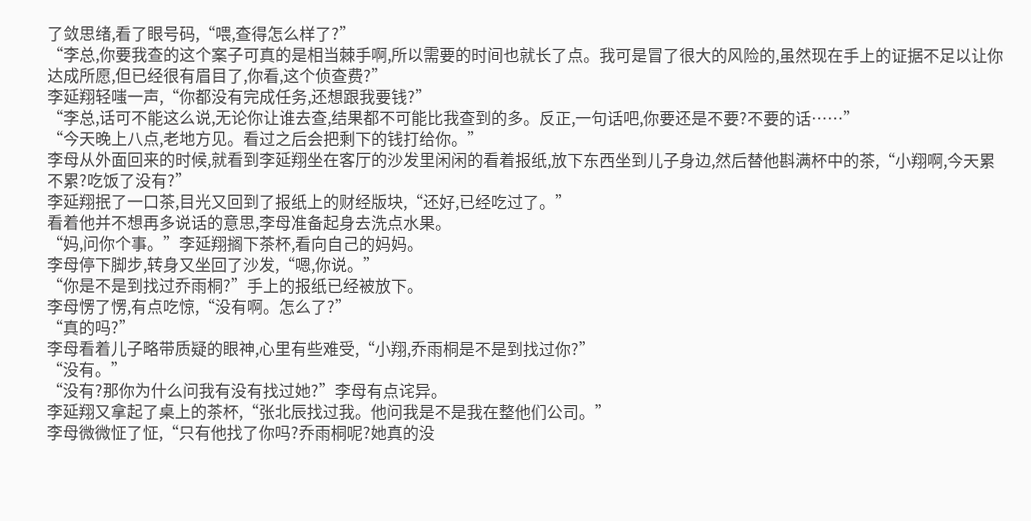了敛思绪,看了眼号码,“喂,查得怎么样了?”
“李总,你要我查的这个案子可真的是相当棘手啊,所以需要的时间也就长了点。我可是冒了很大的风险的,虽然现在手上的证据不足以让你达成所愿,但已经很有眉目了,你看,这个侦查费?”
李延翔轻嗤一声,“你都没有完成任务,还想跟我要钱?”
“李总,话可不能这么说,无论你让谁去查,结果都不可能比我查到的多。反正,一句话吧,你要还是不要?不要的话……”
“今天晚上八点,老地方见。看过之后会把剩下的钱打给你。”
李母从外面回来的时候,就看到李延翔坐在客厅的沙发里闲闲的看着报纸,放下东西坐到儿子身边,然后替他斟满杯中的茶,“小翔啊,今天累不累?吃饭了没有?”
李延翔抿了一口茶,目光又回到了报纸上的财经版块,“还好,已经吃过了。”
看着他并不想再多说话的意思,李母准备起身去洗点水果。
“妈,问你个事。”李延翔搁下茶杯,看向自己的妈妈。
李母停下脚步,转身又坐回了沙发,“嗯,你说。”
“你是不是到找过乔雨桐?”手上的报纸已经被放下。
李母愣了愣,有点吃惊,“没有啊。怎么了?”
“真的吗?”
李母看着儿子略带质疑的眼神,心里有些难受,“小翔,乔雨桐是不是到找过你?”
“没有。”
“没有?那你为什么问我有没有找过她?”李母有点诧异。
李延翔又拿起了桌上的茶杯,“张北辰找过我。他问我是不是我在整他们公司。”
李母微微怔了怔,“只有他找了你吗?乔雨桐呢?她真的没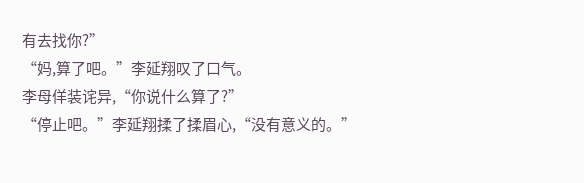有去找你?”
“妈,算了吧。”李延翔叹了口气。
李母佯装诧异,“你说什么算了?”
“停止吧。”李延翔揉了揉眉心,“没有意义的。”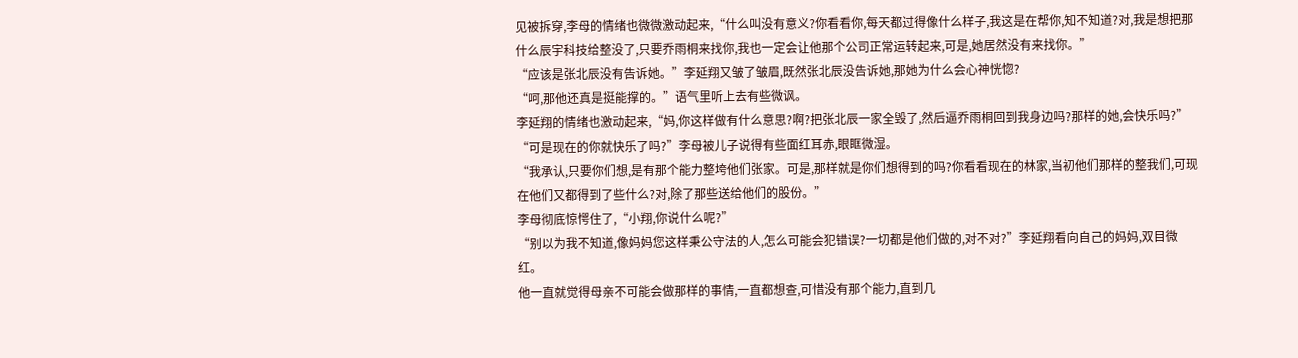见被拆穿,李母的情绪也微微激动起来,“什么叫没有意义?你看看你,每天都过得像什么样子,我这是在帮你,知不知道?对,我是想把那什么辰宇科技给整没了,只要乔雨桐来找你,我也一定会让他那个公司正常运转起来,可是,她居然没有来找你。”
“应该是张北辰没有告诉她。”李延翔又皱了皱眉,既然张北辰没告诉她,那她为什么会心神恍惚?
“呵,那他还真是挺能撑的。”语气里听上去有些微讽。
李延翔的情绪也激动起来,“妈,你这样做有什么意思?啊?把张北辰一家全毁了,然后逼乔雨桐回到我身边吗?那样的她,会快乐吗?”
“可是现在的你就快乐了吗?”李母被儿子说得有些面红耳赤,眼眶微湿。
“我承认,只要你们想,是有那个能力整垮他们张家。可是,那样就是你们想得到的吗?你看看现在的林家,当初他们那样的整我们,可现在他们又都得到了些什么?对,除了那些送给他们的股份。”
李母彻底惊愕住了,“小翔,你说什么呢?”
“别以为我不知道,像妈妈您这样秉公守法的人,怎么可能会犯错误?一切都是他们做的,对不对?”李延翔看向自己的妈妈,双目微红。
他一直就觉得母亲不可能会做那样的事情,一直都想查,可惜没有那个能力,直到几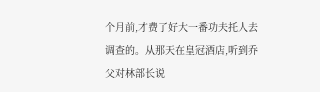个月前,才费了好大一番功夫托人去调查的。从那天在皇冠酒店,听到乔父对林部长说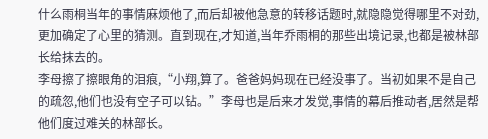什么雨桐当年的事情麻烦他了,而后却被他急意的转移话题时,就隐隐觉得哪里不对劲,更加确定了心里的猜测。直到现在,才知道,当年乔雨桐的那些出境记录,也都是被林部长给抹去的。
李母擦了擦眼角的泪痕,“小翔,算了。爸爸妈妈现在已经没事了。当初如果不是自己的疏忽,他们也没有空子可以钻。”李母也是后来才发觉,事情的幕后推动者,居然是帮他们度过难关的林部长。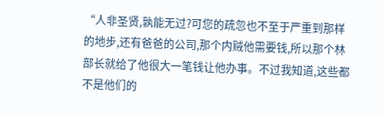“人非圣贤,孰能无过?可您的疏忽也不至于严重到那样的地步,还有爸爸的公司,那个内贼他需要钱,所以那个林部长就给了他很大一笔钱让他办事。不过我知道,这些都不是他们的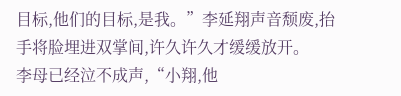目标,他们的目标,是我。”李延翔声音颓废,抬手将脸埋进双掌间,许久许久才缓缓放开。
李母已经泣不成声,“小翔,他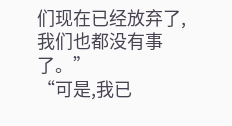们现在已经放弃了,我们也都没有事了。”
“可是,我已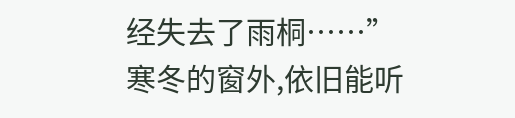经失去了雨桐……”
寒冬的窗外,依旧能听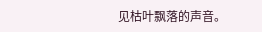见枯叶飘落的声音。